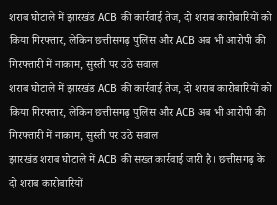शराब घोटाले में झारखंड ACB की कार्रवाई तेज, दो शराब कारोबारियों को किया गिरफ्तार, लेकिन छत्तीसगढ़ पुलिस और ACB अब भी आरोपी की गिरफ्तारी में नाकाम, सुस्ती पर उठे सवाल
शराब घोटाले में झारखंड ACB की कार्रवाई तेज, दो शराब कारोबारियों को किया गिरफ्तार, लेकिन छत्तीसगढ़ पुलिस और ACB अब भी आरोपी की गिरफ्तारी में नाकाम, सुस्ती पर उठे सवाल
झारखंड शराब घोटाले में ACB की सख्त कार्रवाई जारी है। छत्तीसगढ़ के दो शराब कारोबारियों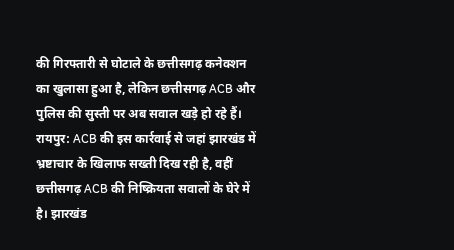की गिरफ्तारी से घोटाले के छत्तीसगढ़ कनेक्शन का खुलासा हुआ है, लेकिन छत्तीसगढ़ ACB और पुलिस की सुस्ती पर अब सवाल खड़े हो रहे हैं।
रायपुर: ACB की इस कार्रवाई से जहां झारखंड में भ्रष्टाचार के खिलाफ सख्ती दिख रही है, वहीं छत्तीसगढ़ ACB की निष्क्रियता सवालों के घेरे में है। झारखंड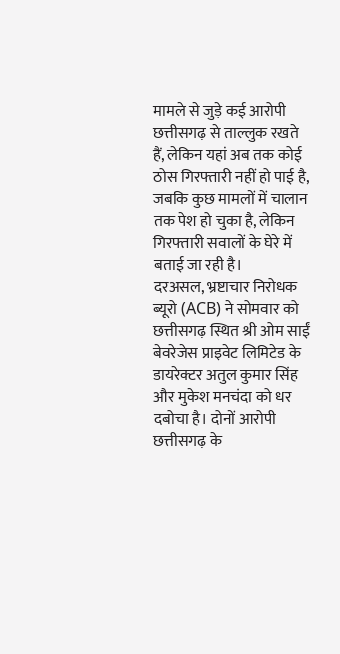मामले से जुड़े कई आरोपी छत्तीसगढ़ से ताल्लुक रखते हैं, लेकिन यहां अब तक कोई ठोस गिरफ्तारी नहीं हो पाई है, जबकि कुछ मामलों में चालान तक पेश हो चुका है, लेकिन गिरफ्तारी सवालों के घेरे में बताई जा रही है।
दरअसल, भ्रष्टाचार निरोधक ब्यूरो (ACB) ने सोमवार को छत्तीसगढ़ स्थित श्री ओम साईं बेवरेजेस प्राइवेट लिमिटेड के डायरेक्टर अतुल कुमार सिंह और मुकेश मनचंदा को धर दबोचा है। दोनों आरोपी छत्तीसगढ़ के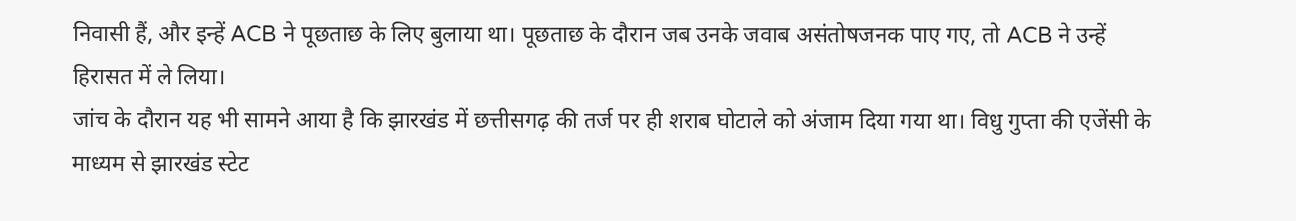निवासी हैं, और इन्हें ACB ने पूछताछ के लिए बुलाया था। पूछताछ के दौरान जब उनके जवाब असंतोषजनक पाए गए, तो ACB ने उन्हें हिरासत में ले लिया।
जांच के दौरान यह भी सामने आया है कि झारखंड में छत्तीसगढ़ की तर्ज पर ही शराब घोटाले को अंजाम दिया गया था। विधु गुप्ता की एजेंसी के माध्यम से झारखंड स्टेट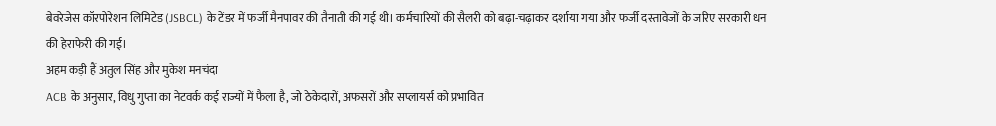बेवरेजेस कॉरपोरेशन लिमिटेड (JSBCL) के टेंडर में फर्जी मैनपावर की तैनाती की गई थी। कर्मचारियों की सैलरी को बढ़ा-चढ़ाकर दर्शाया गया और फर्जी दस्तावेजों के जरिए सरकारी धन की हेराफेरी की गई।
अहम कड़ी हैं अतुल सिंह और मुकेश मनचंदा
ACB के अनुसार, विधु गुप्ता का नेटवर्क कई राज्यों में फैला है, जो ठेकेदारों, अफसरों और सप्लायर्स को प्रभावित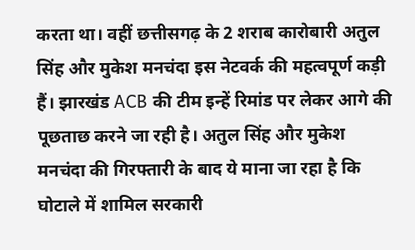करता था। वहीं छत्तीसगढ़ के 2 शराब कारोबारी अतुल सिंह और मुकेश मनचंदा इस नेटवर्क की महत्वपूर्ण कड़ी हैं। झारखंड ACB की टीम इन्हें रिमांड पर लेकर आगे की पूछताछ करने जा रही है। अतुल सिंह और मुकेश मनचंदा की गिरफ्तारी के बाद ये माना जा रहा है कि घोटाले में शामिल सरकारी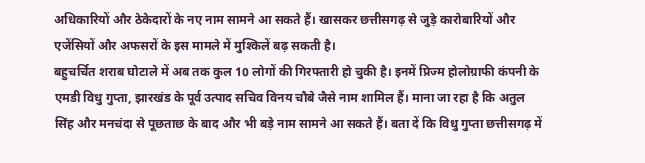अधिकारियों और ठेकेदारों के नए नाम सामने आ सकते हैं। खासकर छत्तीसगढ़ से जुड़े कारोबारियों और एजेंसियों और अफसरों के इस मामले में मुश्किलें बढ़ सकती है।
बहुचर्चित शराब घोटाले में अब तक कुल 10 लोगों की गिरफ्तारी हो चुकी है। इनमें प्रिज्म होलोग्राफी कंपनी के एमडी विधु गुप्ता, झारखंड के पूर्व उत्पाद सचिव विनय चौबे जैसे नाम शामिल हैं। माना जा रहा है कि अतुल सिंह और मनचंदा से पूछताछ के बाद और भी बड़े नाम सामने आ सकते हैं। बता दें कि विधु गुप्ता छत्तीसगढ़ में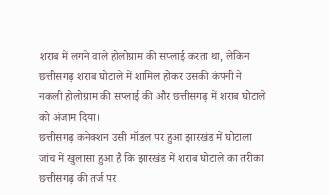शराब में लगने वाले होलोग्राम की सप्लाई करता था, लेकिन छत्तीसगढ़ शराब घोटाले में शामिल होकर उसकी कंपनी ने नकली होलोग्राम की सप्लाई की और छत्तीसगढ़ में शराब घोटाले को अंजाम दिया।
छत्तीसगढ़ कनेक्शन उसी मॉडल पर हुआ झारखंड में घोटाला
जांच में खुलासा हुआ है कि झारखंड में शराब घोटाले का तरीका छत्तीसगढ़ की तर्ज पर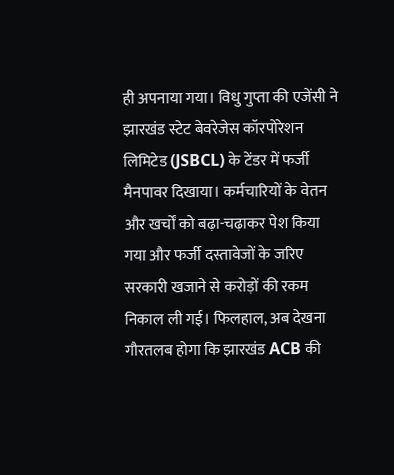ही अपनाया गया। विधु गुप्ता की एजेंसी ने झारखंड स्टेट बेवरेजेस कॉरपोरेशन लिमिटेड (JSBCL) के टेंडर में फर्जी मैनपावर दिखाया। कर्मचारियों के वेतन और खर्चों को बढ़ा-चढ़ाकर पेश किया गया और फर्जी दस्तावेजों के जरिए सरकारी खजाने से करोड़ों की रकम निकाल ली गई। फिलहाल, अब देखना गौरतलब होगा कि झारखंड ACB की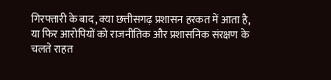गिरफ्तारी के बाद, क्या छत्तीसगढ़ प्रशासन हरकत में आता है, या फिर आरोपियों को राजनीतिक और प्रशासनिक संरक्षण के चलते राहत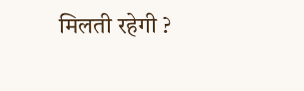मिलती रहेगी ?